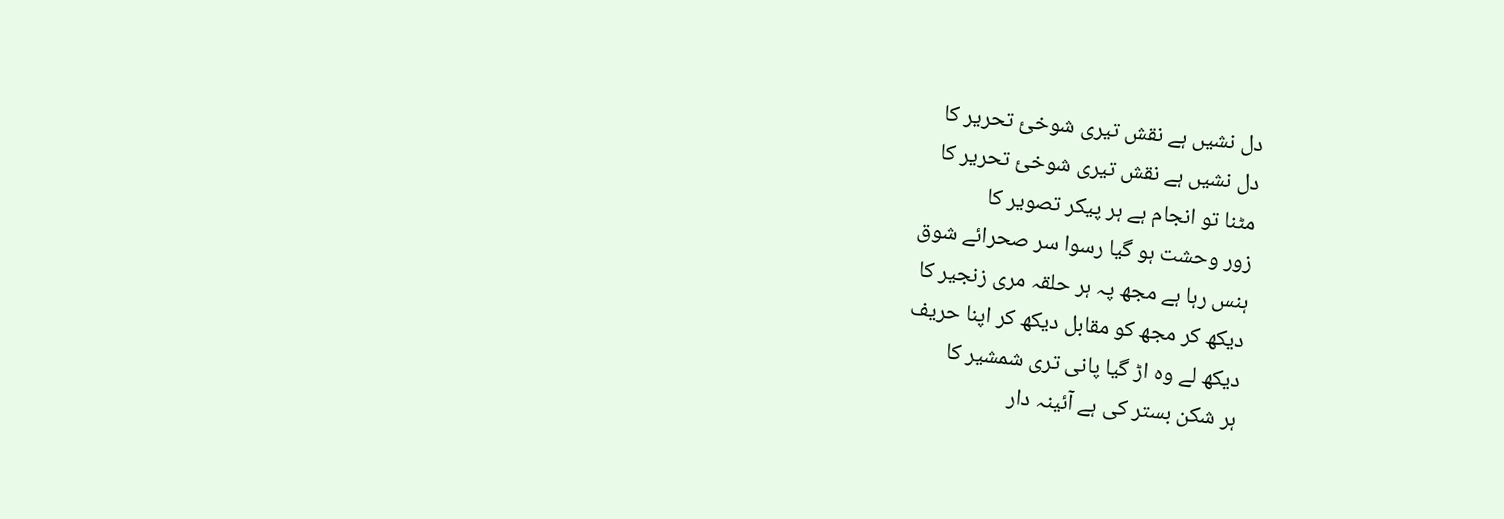دل نشیں ہے نقش تیری شوخیٔ تحریر کا
دل نشیں ہے نقش تیری شوخیٔ تحریر کا
مٹنا تو انجام ہے ہر پیکر تصویر کا
زور وحشت ہو گیا رسوا سر صحرائے شوق
ہنس رہا ہے مجھ پہ ہر حلقہ مری زنجیر کا
دیکھ کر مجھ کو مقابل دیکھ کر اپنا حریف
دیکھ لے وہ اڑ گیا پانی تری شمشیر کا
ہر شکن بستر کی ہے آئینہ دار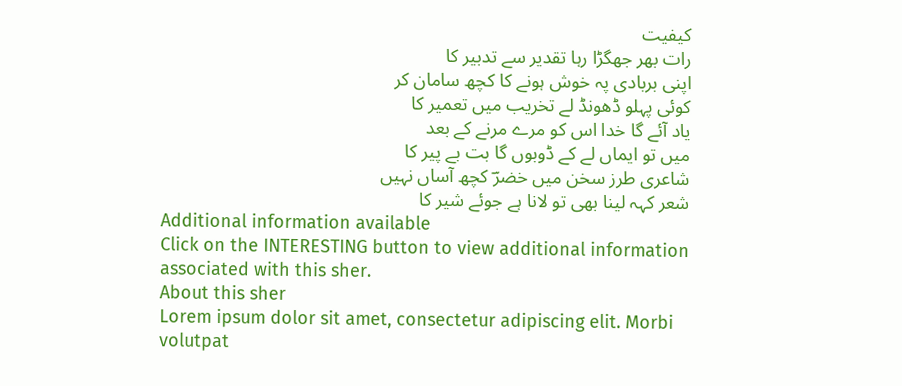کیفیت
رات بھر جھگڑا رہا تقدیر سے تدبیر کا
اپنی بربادی پہ خوش ہونے کا کچھ سامان کر
کوئی پہلو ڈھونڈ لے تخریب میں تعمیر کا
یاد آئے گا خدا اس کو مرے مرنے کے بعد
میں تو ایماں لے کے ڈوبوں گا بت بے پیر کا
شاعری طرز سخن میں خضرؔ کچھ آساں نہیں
شعر کہہ لینا بھی تو لانا ہے جوئے شیر کا
Additional information available
Click on the INTERESTING button to view additional information associated with this sher.
About this sher
Lorem ipsum dolor sit amet, consectetur adipiscing elit. Morbi volutpat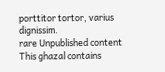porttitor tortor, varius dignissim.
rare Unpublished content
This ghazal contains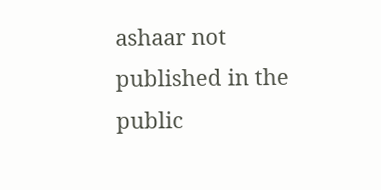ashaar not published in the public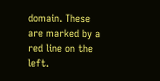domain. These are marked by a red line on the left.